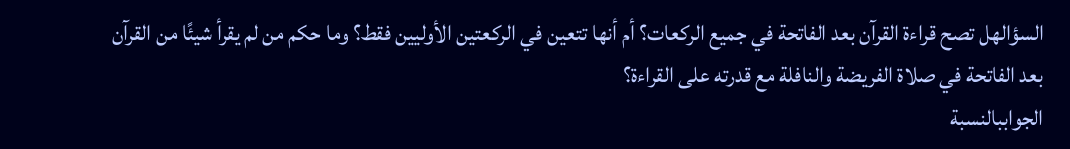السؤالهل تصح قراءة القرآن بعد الفاتحة في جميع الركعات؟ أم أنها تتعين في الركعتين الأوليين فقط؟ وما حكم من لم يقرأ شيئًا من القرآن بعد الفاتحة في صلاة الفريضة والنافلة مع قدرته على القراءة؟
الجواببالنسبة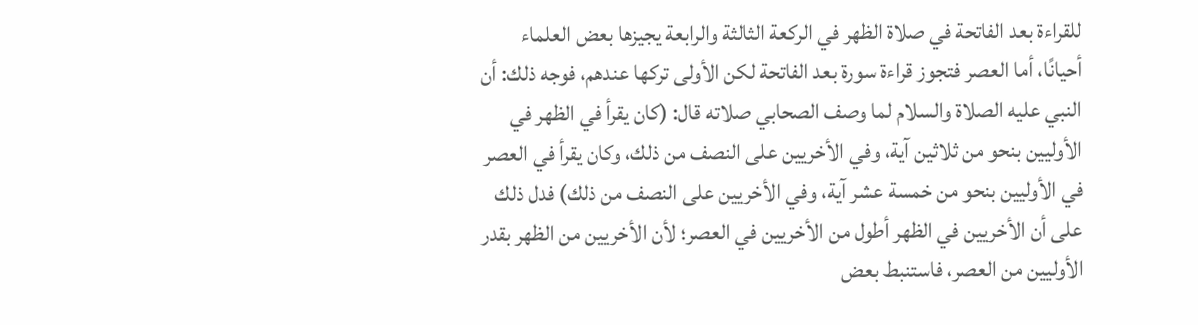للقراءة بعد الفاتحة في صلاة الظهر في الركعة الثالثة والرابعة يجيزها بعض العلماء أحيانًا، أما العصر فتجوز قراءة سورة بعد الفاتحة لكن الأولى تركها عندهم، فوجه ذلك: أن النبي عليه الصلاة والسلام لما وصف الصحابي صلاته قال: (كان يقرأ في الظهر في الأوليين بنحو من ثلاثين آية، وفي الأخريين على النصف من ذلك، وكان يقرأ في العصر في الأوليين بنحو من خمسة عشر آية، وفي الأخريين على النصف من ذلك) فدل ذلك على أن الأخريين في الظهر أطول من الأخريين في العصر؛ لأن الأخريين من الظهر بقدر الأوليين من العصر، فاستنبط بعض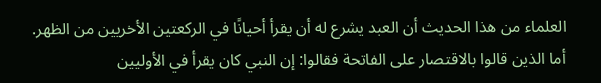العلماء من هذا الحديث أن العبد يشرع له أن يقرأ أحيانًا في الركعتين الأخريين من الظهر.
أما الذين قالوا بالاقتصار على الفاتحة فقالوا: إن النبي كان يقرأ في الأوليين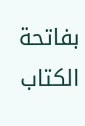بفاتحة الكتاب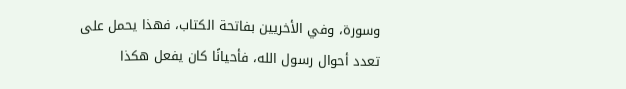وسورة، وفي الأخريين بفاتحة الكتاب، فهذا يحمل على تعدد أحوال رسول الله، فأحيانًا كان يفعل هكذا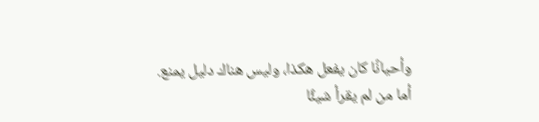وأحيانًا كان يفعل هكذا، وليس هناك دليل يمنع.
أما من لم يقرأ شيئًا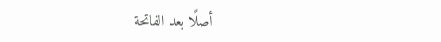أصلًا بعد الفاتحة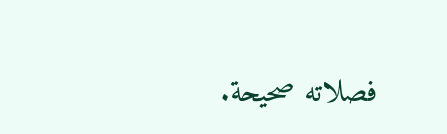فصلاته صحيحة.